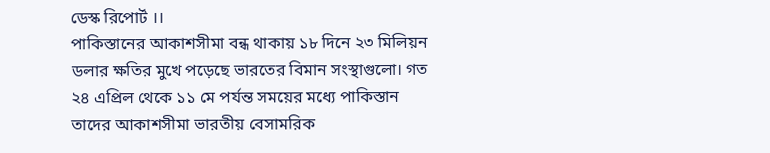ডেস্ক রিপোর্ট ।।
পাকিস্তানের আকাশসীমা বন্ধ থাকায় ১৮ দিনে ২৩ মিলিয়ন ডলার ক্ষতির মুখে পড়েছে ভারতের বিমান সংস্থাগুলো। গত ২৪ এপ্রিল থেকে ১১ মে পর্যন্ত সময়ের মধ্যে পাকিস্তান তাদের আকাশসীমা ভারতীয় বেসামরিক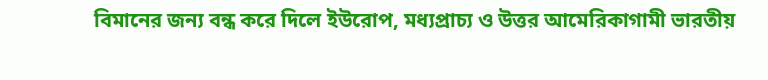বিমানের জন্য বন্ধ করে দিলে ইউরোপ, মধ্যপ্রাচ্য ও উত্তর আমেরিকাগামী ভারতীয়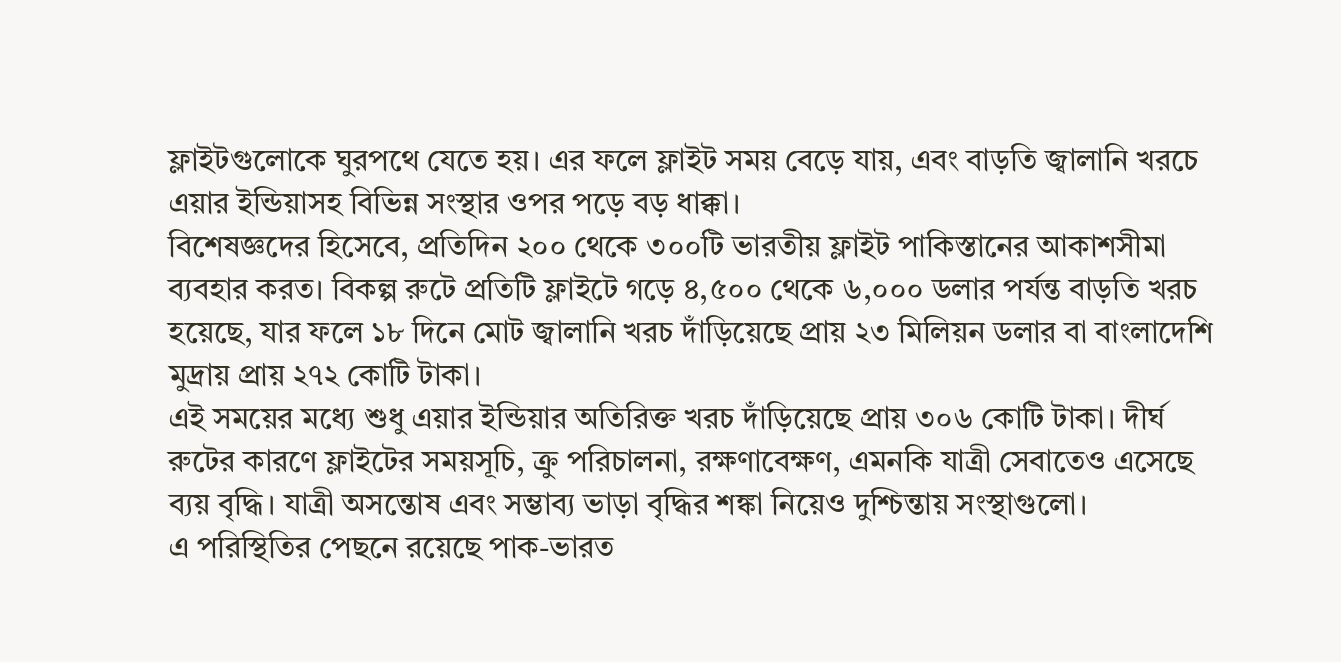ফ্লাইটগুলোকে ঘুরপথে যেতে হয়। এর ফলে ফ্লাইট সময় বেড়ে যায়, এবং বাড়তি জ্বালানি খরচে এয়ার ইন্ডিয়াসহ বিভিন্ন সংস্থার ওপর পড়ে বড় ধাক্কা।
বিশেষজ্ঞদের হিসেবে, প্রতিদিন ২০০ থেকে ৩০০টি ভারতীয় ফ্লাইট পাকিস্তানের আকাশসীমা ব্যবহার করত। বিকল্প রুটে প্রতিটি ফ্লাইটে গড়ে ৪,৫০০ থেকে ৬,০০০ ডলার পর্যন্ত বাড়তি খরচ হয়েছে, যার ফলে ১৮ দিনে মোট জ্বালানি খরচ দাঁড়িয়েছে প্রায় ২৩ মিলিয়ন ডলার বা বাংলাদেশি মুদ্রায় প্রায় ২৭২ কোটি টাকা।
এই সময়ের মধ্যে শুধু এয়ার ইন্ডিয়ার অতিরিক্ত খরচ দাঁড়িয়েছে প্রায় ৩০৬ কোটি টাকা। দীর্ঘ রুটের কারণে ফ্লাইটের সময়সূচি, ক্রু পরিচালনা, রক্ষণাবেক্ষণ, এমনকি যাত্রী সেবাতেও এসেছে ব্যয় বৃদ্ধি। যাত্রী অসন্তোষ এবং সম্ভাব্য ভাড়া বৃদ্ধির শঙ্কা নিয়েও দুশ্চিন্তায় সংস্থাগুলো।
এ পরিস্থিতির পেছনে রয়েছে পাক-ভারত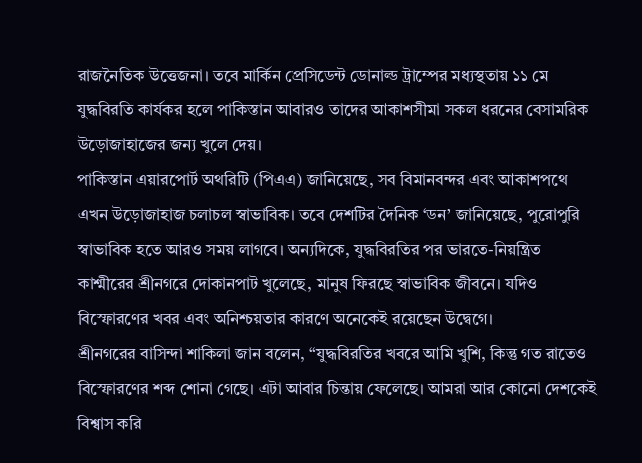রাজনৈতিক উত্তেজনা। তবে মার্কিন প্রেসিডেন্ট ডোনাল্ড ট্রাম্পের মধ্যস্থতায় ১১ মে যুদ্ধবিরতি কার্যকর হলে পাকিস্তান আবারও তাদের আকাশসীমা সকল ধরনের বেসামরিক উড়োজাহাজের জন্য খুলে দেয়।
পাকিস্তান এয়ারপোর্ট অথরিটি (পিএএ) জানিয়েছে, সব বিমানবন্দর এবং আকাশপথে এখন উড়োজাহাজ চলাচল স্বাভাবিক। তবে দেশটির দৈনিক ‘ডন’ জানিয়েছে, পুরোপুরি স্বাভাবিক হতে আরও সময় লাগবে। অন্যদিকে, যুদ্ধবিরতির পর ভারতে-নিয়ন্ত্রিত কাশ্মীরের শ্রীনগরে দোকানপাট খুলেছে, মানুষ ফিরছে স্বাভাবিক জীবনে। যদিও বিস্ফোরণের খবর এবং অনিশ্চয়তার কারণে অনেকেই রয়েছেন উদ্বেগে।
শ্রীনগরের বাসিন্দা শাকিলা জান বলেন, “যুদ্ধবিরতির খবরে আমি খুশি, কিন্তু গত রাতেও বিস্ফোরণের শব্দ শোনা গেছে। এটা আবার চিন্তায় ফেলেছে। আমরা আর কোনো দেশকেই বিশ্বাস করি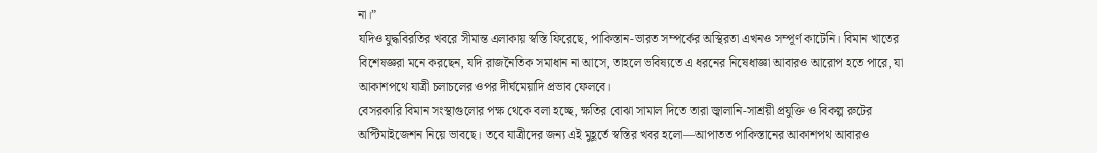না।”
যদিও যুদ্ধবিরতির খবরে সীমান্ত এলাকায় স্বস্তি ফিরেছে, পাকিস্তান-ভারত সম্পর্কের অস্থিরতা এখনও সম্পূর্ণ কাটেনি। বিমান খাতের বিশেষজ্ঞরা মনে করছেন, যদি রাজনৈতিক সমাধান না আসে, তাহলে ভবিষ্যতে এ ধরনের নিষেধাজ্ঞা আবারও আরোপ হতে পারে, যা আকাশপথে যাত্রী চলাচলের ওপর দীর্ঘমেয়াদি প্রভাব ফেলবে।
বেসরকারি বিমান সংস্থাগুলোর পক্ষ থেকে বলা হচ্ছে, ক্ষতির বোঝা সামাল দিতে তারা জ্বালানি-সাশ্রয়ী প্রযুক্তি ও বিকল্প রুটের অপ্টিমাইজেশন নিয়ে ভাবছে। তবে যাত্রীদের জন্য এই মুহূর্তে স্বস্তির খবর হলো—আপাতত পাকিস্তানের আকাশপথ আবারও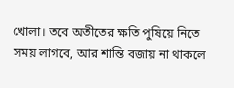খোলা। তবে অতীতের ক্ষতি পুষিয়ে নিতে সময় লাগবে, আর শান্তি বজায় না থাকলে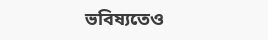ভবিষ্যতেও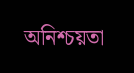অনিশ্চয়তা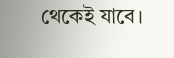থেকেই যাবে।